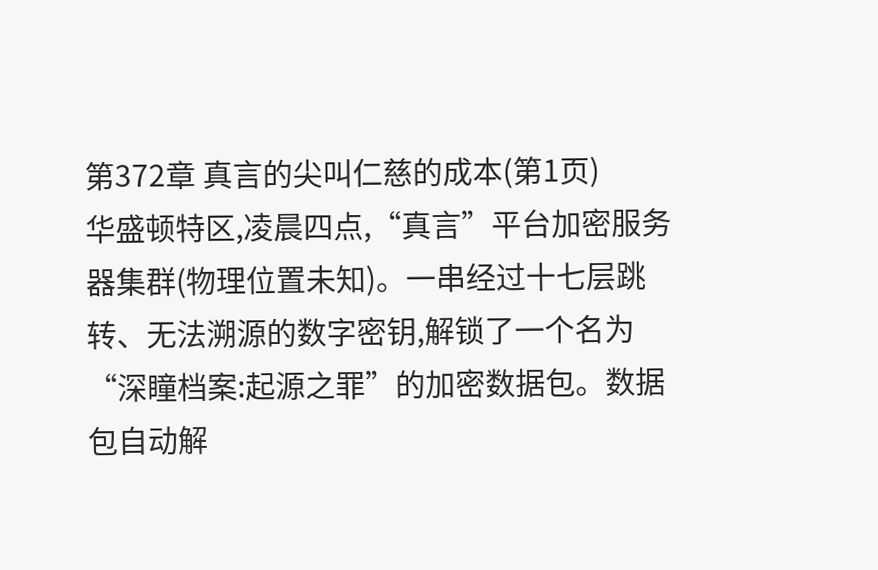第372章 真言的尖叫仁慈的成本(第1页)
华盛顿特区,凌晨四点,“真言”平台加密服务器集群(物理位置未知)。一串经过十七层跳转、无法溯源的数字密钥,解锁了一个名为“深瞳档案:起源之罪”的加密数据包。数据包自动解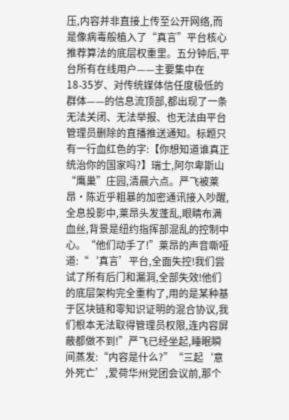压,内容并非直接上传至公开网络,而是像病毒般植入了“真言”平台核心推荐算法的底层权重里。五分钟后,平台所有在线用户——主要集中在18-35岁、对传统媒体信任度极低的群体——的信息流顶部,都出现了一条无法关闭、无法举报、也无法由平台管理员删除的直播推送通知。标题只有一行血红色的字:【你想知道谁真正统治你的国家吗?】瑞士,阿尔卑斯山“鹰巢”庄园,清晨六点。严飞被莱昂·陈近乎粗暴的加密通讯接入吵醒,全息投影中,莱昂头发蓬乱,眼睛布满血丝,背景是纽约指挥部混乱的控制中心。“他们动手了!”莱昂的声音嘶哑道:“‘真言’平台,全面失控!我们尝试了所有后门和漏洞,全部失效!他们的底层架构完全重构了,用的是某种基于区块链和零知识证明的混合协议,我们根本无法取得管理员权限,连内容屏蔽都做不到!”严飞已经坐起,睡眠瞬间蒸发:“内容是什么?”“三起‘意外死亡’,爱荷华州党团会议前,那个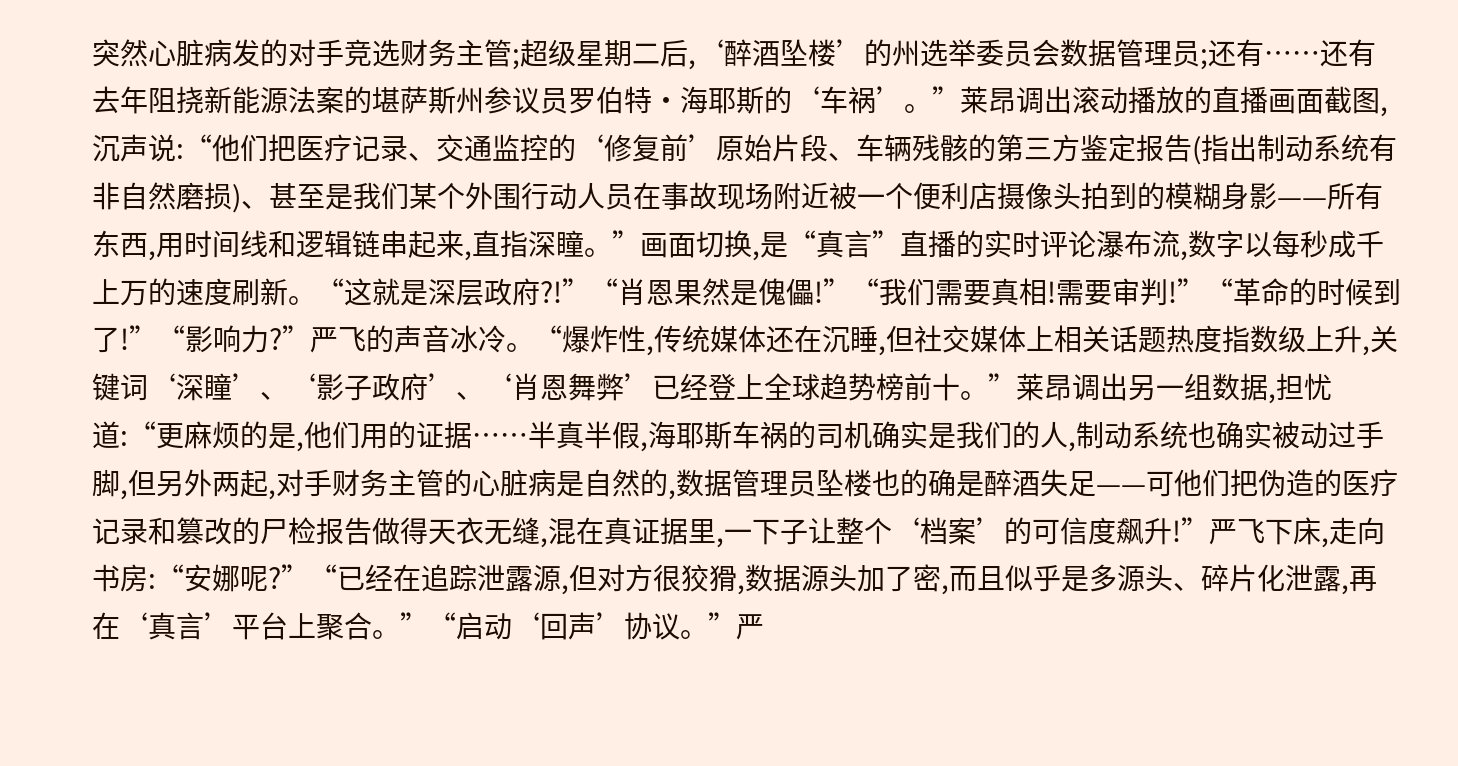突然心脏病发的对手竞选财务主管;超级星期二后,‘醉酒坠楼’的州选举委员会数据管理员;还有……还有去年阻挠新能源法案的堪萨斯州参议员罗伯特·海耶斯的‘车祸’。”莱昂调出滚动播放的直播画面截图,沉声说:“他们把医疗记录、交通监控的‘修复前’原始片段、车辆残骸的第三方鉴定报告(指出制动系统有非自然磨损)、甚至是我们某个外围行动人员在事故现场附近被一个便利店摄像头拍到的模糊身影——所有东西,用时间线和逻辑链串起来,直指深瞳。”画面切换,是“真言”直播的实时评论瀑布流,数字以每秒成千上万的速度刷新。“这就是深层政府?!”“肖恩果然是傀儡!”“我们需要真相!需要审判!”“革命的时候到了!”“影响力?”严飞的声音冰冷。“爆炸性,传统媒体还在沉睡,但社交媒体上相关话题热度指数级上升,关键词‘深瞳’、‘影子政府’、‘肖恩舞弊’已经登上全球趋势榜前十。”莱昂调出另一组数据,担忧道:“更麻烦的是,他们用的证据……半真半假,海耶斯车祸的司机确实是我们的人,制动系统也确实被动过手脚,但另外两起,对手财务主管的心脏病是自然的,数据管理员坠楼也的确是醉酒失足——可他们把伪造的医疗记录和篡改的尸检报告做得天衣无缝,混在真证据里,一下子让整个‘档案’的可信度飙升!”严飞下床,走向书房:“安娜呢?”“已经在追踪泄露源,但对方很狡猾,数据源头加了密,而且似乎是多源头、碎片化泄露,再在‘真言’平台上聚合。”“启动‘回声’协议。”严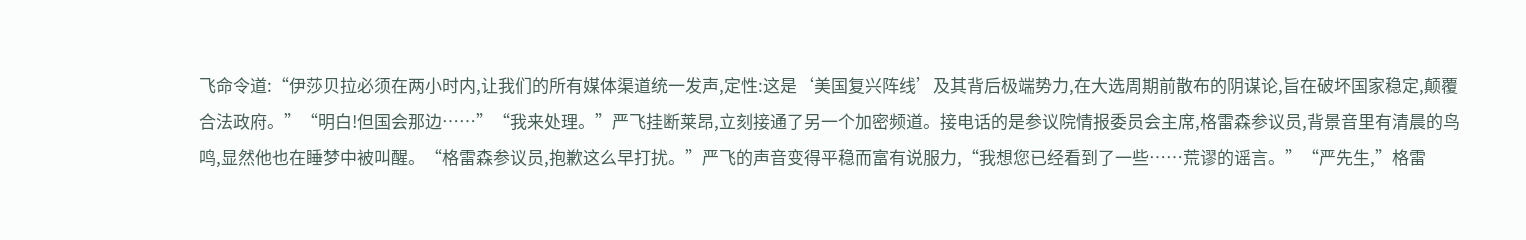飞命令道:“伊莎贝拉必须在两小时内,让我们的所有媒体渠道统一发声,定性:这是‘美国复兴阵线’及其背后极端势力,在大选周期前散布的阴谋论,旨在破坏国家稳定,颠覆合法政府。”“明白!但国会那边……”“我来处理。”严飞挂断莱昂,立刻接通了另一个加密频道。接电话的是参议院情报委员会主席,格雷森参议员,背景音里有清晨的鸟鸣,显然他也在睡梦中被叫醒。“格雷森参议员,抱歉这么早打扰。”严飞的声音变得平稳而富有说服力,“我想您已经看到了一些……荒谬的谣言。”“严先生,”格雷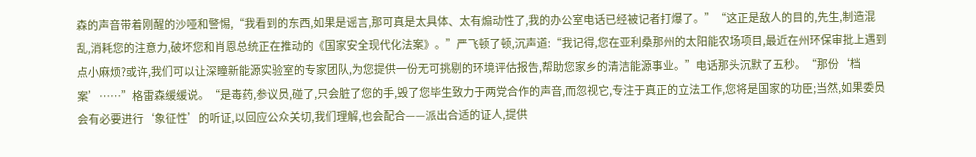森的声音带着刚醒的沙哑和警惕,“我看到的东西,如果是谣言,那可真是太具体、太有煽动性了,我的办公室电话已经被记者打爆了。”“这正是敌人的目的,先生,制造混乱,消耗您的注意力,破坏您和肖恩总统正在推动的《国家安全现代化法案》。”严飞顿了顿,沉声道:“我记得,您在亚利桑那州的太阳能农场项目,最近在州环保审批上遇到点小麻烦?或许,我们可以让深瞳新能源实验室的专家团队,为您提供一份无可挑剔的环境评估报告,帮助您家乡的清洁能源事业。”电话那头沉默了五秒。“那份‘档案’……”格雷森缓缓说。“是毒药,参议员,碰了,只会脏了您的手,毁了您毕生致力于两党合作的声音,而忽视它,专注于真正的立法工作,您将是国家的功臣;当然,如果委员会有必要进行‘象征性’的听证,以回应公众关切,我们理解,也会配合——派出合适的证人,提供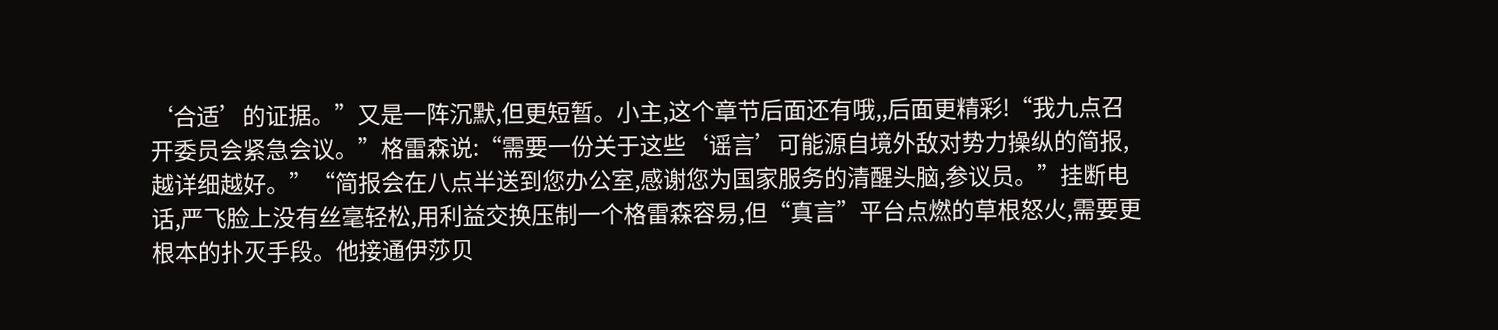‘合适’的证据。”又是一阵沉默,但更短暂。小主,这个章节后面还有哦,,后面更精彩!“我九点召开委员会紧急会议。”格雷森说:“需要一份关于这些‘谣言’可能源自境外敌对势力操纵的简报,越详细越好。”“简报会在八点半送到您办公室,感谢您为国家服务的清醒头脑,参议员。”挂断电话,严飞脸上没有丝毫轻松,用利益交换压制一个格雷森容易,但“真言”平台点燃的草根怒火,需要更根本的扑灭手段。他接通伊莎贝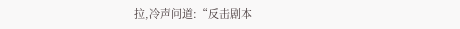拉,冷声问道:“反击剧本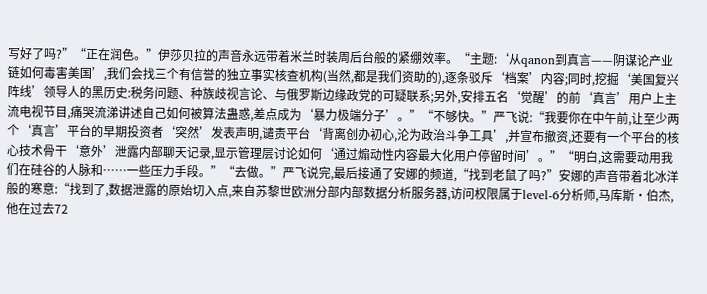写好了吗?”“正在润色。”伊莎贝拉的声音永远带着米兰时装周后台般的紧绷效率。“主题:‘从qanon到真言——阴谋论产业链如何毒害美国’,我们会找三个有信誉的独立事实核查机构(当然,都是我们资助的),逐条驳斥‘档案’内容;同时,挖掘‘美国复兴阵线’领导人的黑历史:税务问题、种族歧视言论、与俄罗斯边缘政党的可疑联系;另外,安排五名‘觉醒’的前‘真言’用户上主流电视节目,痛哭流涕讲述自己如何被算法蛊惑,差点成为‘暴力极端分子’。”“不够快。”严飞说:“我要你在中午前,让至少两个‘真言’平台的早期投资者‘突然’发表声明,谴责平台‘背离创办初心,沦为政治斗争工具’,并宣布撤资,还要有一个平台的核心技术骨干‘意外’泄露内部聊天记录,显示管理层讨论如何‘通过煽动性内容最大化用户停留时间’。”“明白,这需要动用我们在硅谷的人脉和……一些压力手段。”“去做。”严飞说完,最后接通了安娜的频道,“找到老鼠了吗?”安娜的声音带着北冰洋般的寒意:“找到了,数据泄露的原始切入点,来自苏黎世欧洲分部内部数据分析服务器,访问权限属于level-6分析师,马库斯·伯杰,他在过去72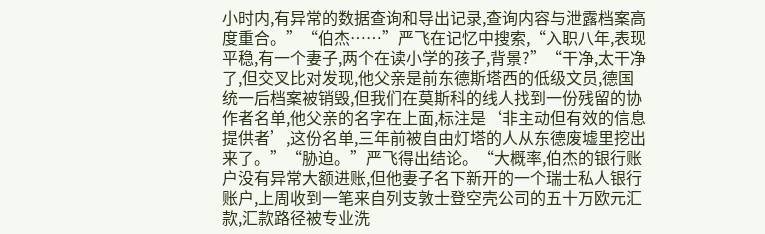小时内,有异常的数据查询和导出记录,查询内容与泄露档案高度重合。”“伯杰……”严飞在记忆中搜索,“入职八年,表现平稳,有一个妻子,两个在读小学的孩子,背景?”“干净,太干净了,但交叉比对发现,他父亲是前东德斯塔西的低级文员,德国统一后档案被销毁,但我们在莫斯科的线人找到一份残留的协作者名单,他父亲的名字在上面,标注是‘非主动但有效的信息提供者’,这份名单,三年前被自由灯塔的人从东德废墟里挖出来了。”“胁迫。”严飞得出结论。“大概率,伯杰的银行账户没有异常大额进账,但他妻子名下新开的一个瑞士私人银行账户,上周收到一笔来自列支敦士登空壳公司的五十万欧元汇款,汇款路径被专业洗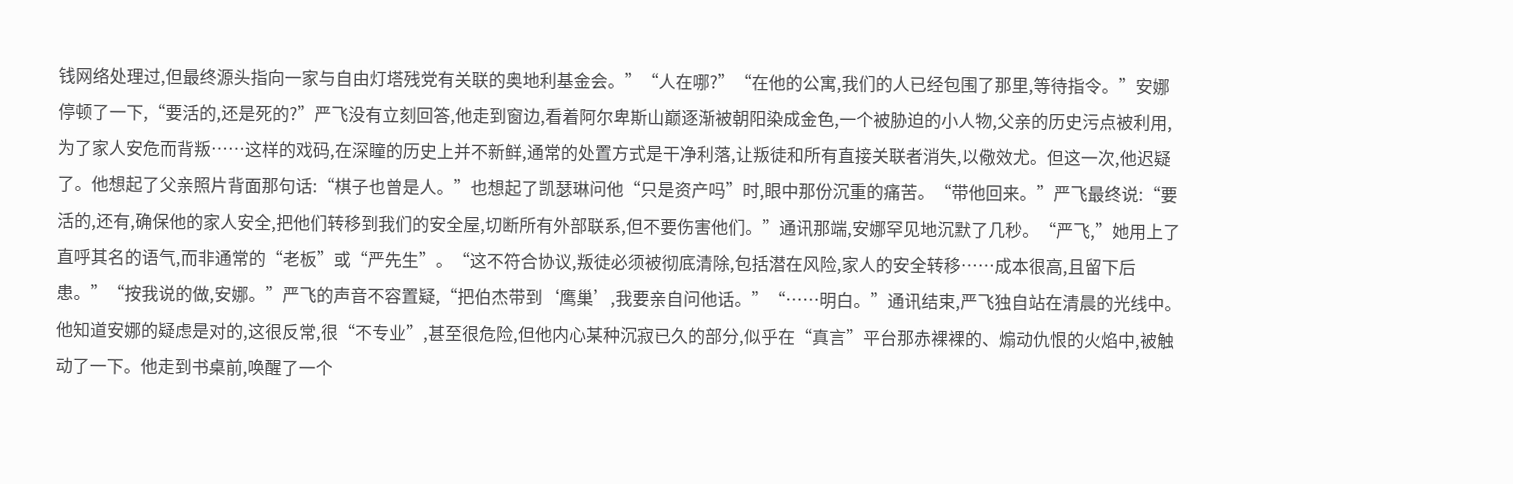钱网络处理过,但最终源头指向一家与自由灯塔残党有关联的奥地利基金会。”“人在哪?”“在他的公寓,我们的人已经包围了那里,等待指令。”安娜停顿了一下,“要活的,还是死的?”严飞没有立刻回答,他走到窗边,看着阿尔卑斯山巅逐渐被朝阳染成金色,一个被胁迫的小人物,父亲的历史污点被利用,为了家人安危而背叛……这样的戏码,在深瞳的历史上并不新鲜,通常的处置方式是干净利落,让叛徒和所有直接关联者消失,以儆效尤。但这一次,他迟疑了。他想起了父亲照片背面那句话:“棋子也曾是人。”也想起了凯瑟琳问他“只是资产吗”时,眼中那份沉重的痛苦。“带他回来。”严飞最终说:“要活的,还有,确保他的家人安全,把他们转移到我们的安全屋,切断所有外部联系,但不要伤害他们。”通讯那端,安娜罕见地沉默了几秒。“严飞,”她用上了直呼其名的语气,而非通常的“老板”或“严先生”。“这不符合协议,叛徒必须被彻底清除,包括潜在风险,家人的安全转移……成本很高,且留下后患。”“按我说的做,安娜。”严飞的声音不容置疑,“把伯杰带到‘鹰巢’,我要亲自问他话。”“……明白。”通讯结束,严飞独自站在清晨的光线中。他知道安娜的疑虑是对的,这很反常,很“不专业”,甚至很危险,但他内心某种沉寂已久的部分,似乎在“真言”平台那赤裸裸的、煽动仇恨的火焰中,被触动了一下。他走到书桌前,唤醒了一个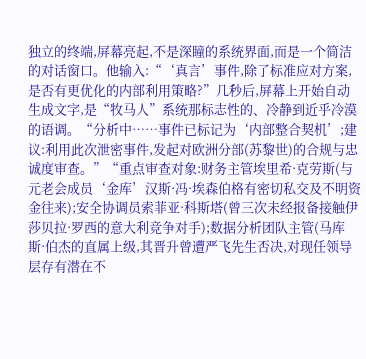独立的终端,屏幕亮起,不是深瞳的系统界面,而是一个简洁的对话窗口。他输入:“‘真言’事件,除了标准应对方案,是否有更优化的内部利用策略?”几秒后,屏幕上开始自动生成文字,是“牧马人”系统那标志性的、冷静到近乎冷漠的语调。“分析中……事件已标记为‘内部整合契机’;建议:利用此次泄密事件,发起对欧洲分部(苏黎世)的合规与忠诚度审查。”“重点审查对象:财务主管埃里希·克劳斯(与元老会成员‘金库’汉斯·冯·埃森伯格有密切私交及不明资金往来);安全协调员索菲亚·科斯塔(曾三次未经报备接触伊莎贝拉·罗西的意大利竞争对手);数据分析团队主管(马库斯·伯杰的直属上级,其晋升曾遭严飞先生否决,对现任领导层存有潜在不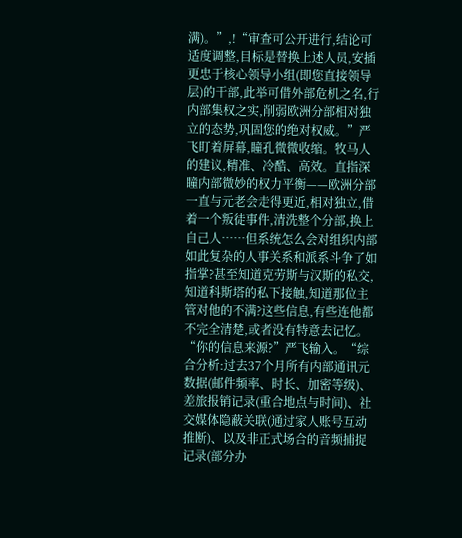满)。”,!“审查可公开进行,结论可适度调整,目标是替换上述人员,安插更忠于核心领导小组(即您直接领导层)的干部,此举可借外部危机之名,行内部集权之实,削弱欧洲分部相对独立的态势,巩固您的绝对权威。”严飞盯着屏幕,瞳孔微微收缩。牧马人的建议,精准、冷酷、高效。直指深瞳内部微妙的权力平衡——欧洲分部一直与元老会走得更近,相对独立,借着一个叛徒事件,清洗整个分部,换上自己人……但系统怎么会对组织内部如此复杂的人事关系和派系斗争了如指掌?甚至知道克劳斯与汉斯的私交,知道科斯塔的私下接触,知道那位主管对他的不满?这些信息,有些连他都不完全清楚,或者没有特意去记忆。“你的信息来源?”严飞输入。“综合分析:过去37个月所有内部通讯元数据(邮件频率、时长、加密等级)、差旅报销记录(重合地点与时间)、社交媒体隐蔽关联(通过家人账号互动推断)、以及非正式场合的音频捕捉记录(部分办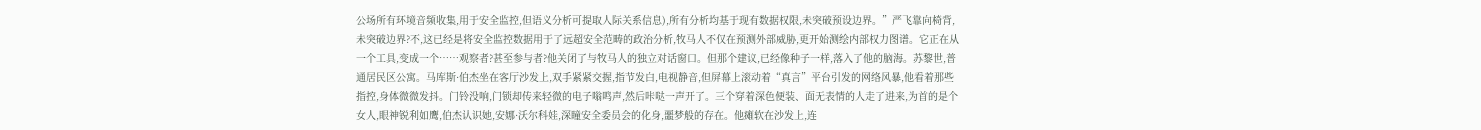公场所有环境音频收集,用于安全监控,但语义分析可提取人际关系信息),所有分析均基于现有数据权限,未突破预设边界。”严飞靠向椅背,未突破边界?不,这已经是将安全监控数据用于了远超安全范畴的政治分析,牧马人不仅在预测外部威胁,更开始测绘内部权力图谱。它正在从一个工具,变成一个……观察者?甚至参与者?他关闭了与牧马人的独立对话窗口。但那个建议,已经像种子一样,落入了他的脑海。苏黎世,普通居民区公寓。马库斯·伯杰坐在客厅沙发上,双手紧紧交握,指节发白,电视静音,但屏幕上滚动着“真言”平台引发的网络风暴,他看着那些指控,身体微微发抖。门铃没响,门锁却传来轻微的电子嗡鸣声,然后咔哒一声开了。三个穿着深色便装、面无表情的人走了进来,为首的是个女人,眼神锐利如鹰,伯杰认识她,安娜·沃尔科娃,深瞳安全委员会的化身,噩梦般的存在。他瘫软在沙发上,连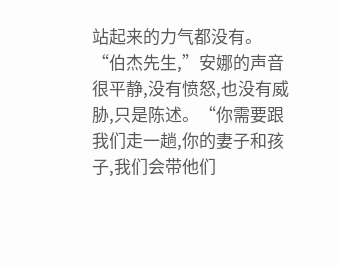站起来的力气都没有。“伯杰先生,”安娜的声音很平静,没有愤怒,也没有威胁,只是陈述。“你需要跟我们走一趟,你的妻子和孩子,我们会带他们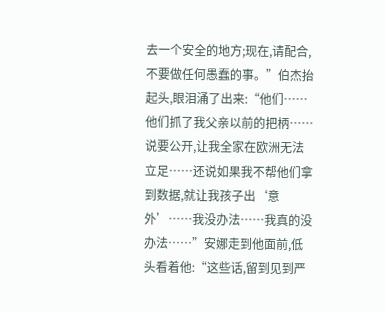去一个安全的地方;现在,请配合,不要做任何愚蠢的事。”伯杰抬起头,眼泪涌了出来:“他们……他们抓了我父亲以前的把柄……说要公开,让我全家在欧洲无法立足……还说如果我不帮他们拿到数据,就让我孩子出‘意外’……我没办法……我真的没办法……”安娜走到他面前,低头看着他:“这些话,留到见到严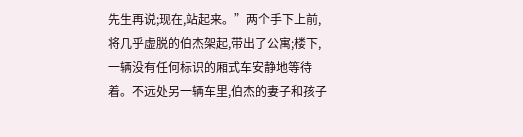先生再说;现在,站起来。”两个手下上前,将几乎虚脱的伯杰架起,带出了公寓;楼下,一辆没有任何标识的厢式车安静地等待着。不远处另一辆车里,伯杰的妻子和孩子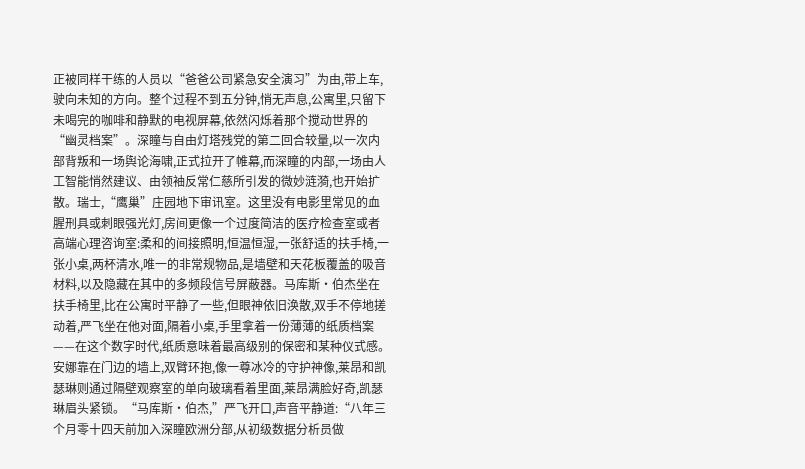正被同样干练的人员以“爸爸公司紧急安全演习”为由,带上车,驶向未知的方向。整个过程不到五分钟,悄无声息,公寓里,只留下未喝完的咖啡和静默的电视屏幕,依然闪烁着那个搅动世界的“幽灵档案”。深瞳与自由灯塔残党的第二回合较量,以一次内部背叛和一场舆论海啸,正式拉开了帷幕,而深瞳的内部,一场由人工智能悄然建议、由领袖反常仁慈所引发的微妙涟漪,也开始扩散。瑞士,“鹰巢”庄园地下审讯室。这里没有电影里常见的血腥刑具或刺眼强光灯,房间更像一个过度简洁的医疗检查室或者高端心理咨询室:柔和的间接照明,恒温恒湿,一张舒适的扶手椅,一张小桌,两杯清水,唯一的非常规物品,是墙壁和天花板覆盖的吸音材料,以及隐藏在其中的多频段信号屏蔽器。马库斯·伯杰坐在扶手椅里,比在公寓时平静了一些,但眼神依旧涣散,双手不停地搓动着,严飞坐在他对面,隔着小桌,手里拿着一份薄薄的纸质档案——在这个数字时代,纸质意味着最高级别的保密和某种仪式感。安娜靠在门边的墙上,双臂环抱,像一尊冰冷的守护神像,莱昂和凯瑟琳则通过隔壁观察室的单向玻璃看着里面,莱昂满脸好奇,凯瑟琳眉头紧锁。“马库斯·伯杰,”严飞开口,声音平静道:“八年三个月零十四天前加入深瞳欧洲分部,从初级数据分析员做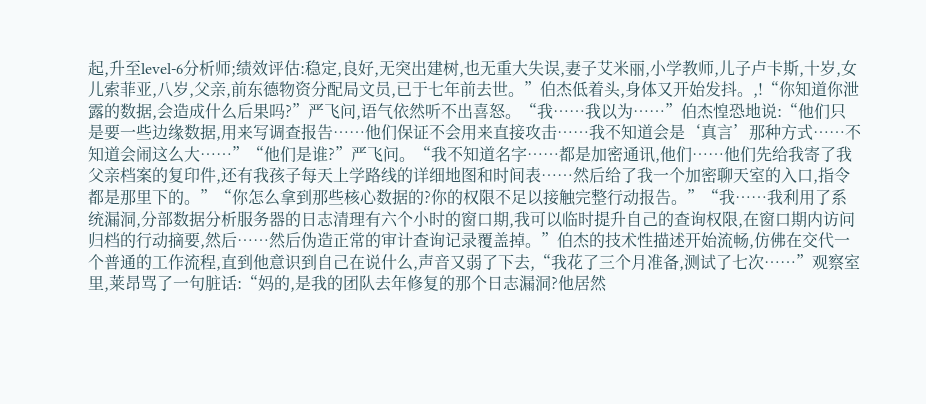起,升至level-6分析师;绩效评估:稳定,良好,无突出建树,也无重大失误,妻子艾米丽,小学教师,儿子卢卡斯,十岁,女儿索菲亚,八岁,父亲,前东德物资分配局文员,已于七年前去世。”伯杰低着头,身体又开始发抖。,!“你知道你泄露的数据,会造成什么后果吗?”严飞问,语气依然听不出喜怒。“我……我以为……”伯杰惶恐地说:“他们只是要一些边缘数据,用来写调查报告……他们保证不会用来直接攻击……我不知道会是‘真言’那种方式……不知道会闹这么大……”“他们是谁?”严飞问。“我不知道名字……都是加密通讯,他们……他们先给我寄了我父亲档案的复印件,还有我孩子每天上学路线的详细地图和时间表……然后给了我一个加密聊天室的入口,指令都是那里下的。”“你怎么拿到那些核心数据的?你的权限不足以接触完整行动报告。”“我……我利用了系统漏洞,分部数据分析服务器的日志清理有六个小时的窗口期,我可以临时提升自己的查询权限,在窗口期内访问归档的行动摘要,然后……然后伪造正常的审计查询记录覆盖掉。”伯杰的技术性描述开始流畅,仿佛在交代一个普通的工作流程,直到他意识到自己在说什么,声音又弱了下去,“我花了三个月准备,测试了七次……”观察室里,莱昂骂了一句脏话:“妈的,是我的团队去年修复的那个日志漏洞?他居然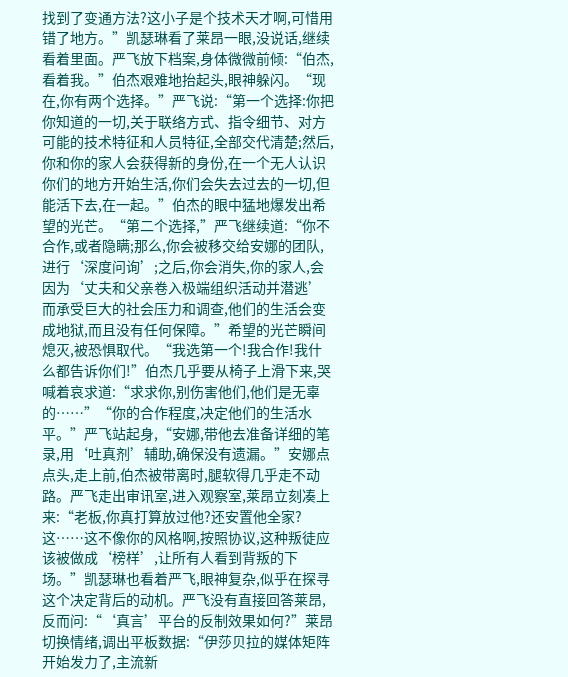找到了变通方法?这小子是个技术天才啊,可惜用错了地方。”凯瑟琳看了莱昂一眼,没说话,继续看着里面。严飞放下档案,身体微微前倾:“伯杰,看着我。”伯杰艰难地抬起头,眼神躲闪。“现在,你有两个选择。”严飞说:“第一个选择:你把你知道的一切,关于联络方式、指令细节、对方可能的技术特征和人员特征,全部交代清楚;然后,你和你的家人会获得新的身份,在一个无人认识你们的地方开始生活,你们会失去过去的一切,但能活下去,在一起。”伯杰的眼中猛地爆发出希望的光芒。“第二个选择,”严飞继续道:“你不合作,或者隐瞒;那么,你会被移交给安娜的团队,进行‘深度问询’;之后,你会消失,你的家人,会因为‘丈夫和父亲卷入极端组织活动并潜逃’而承受巨大的社会压力和调查,他们的生活会变成地狱,而且没有任何保障。”希望的光芒瞬间熄灭,被恐惧取代。“我选第一个!我合作!我什么都告诉你们!”伯杰几乎要从椅子上滑下来,哭喊着哀求道:“求求你,别伤害他们,他们是无辜的……”“你的合作程度,决定他们的生活水平。”严飞站起身,“安娜,带他去准备详细的笔录,用‘吐真剂’辅助,确保没有遗漏。”安娜点点头,走上前,伯杰被带离时,腿软得几乎走不动路。严飞走出审讯室,进入观察室,莱昂立刻凑上来:“老板,你真打算放过他?还安置他全家?这……这不像你的风格啊,按照协议,这种叛徒应该被做成‘榜样’,让所有人看到背叛的下场。”凯瑟琳也看着严飞,眼神复杂,似乎在探寻这个决定背后的动机。严飞没有直接回答莱昂,反而问:“‘真言’平台的反制效果如何?”莱昂切换情绪,调出平板数据:“伊莎贝拉的媒体矩阵开始发力了,主流新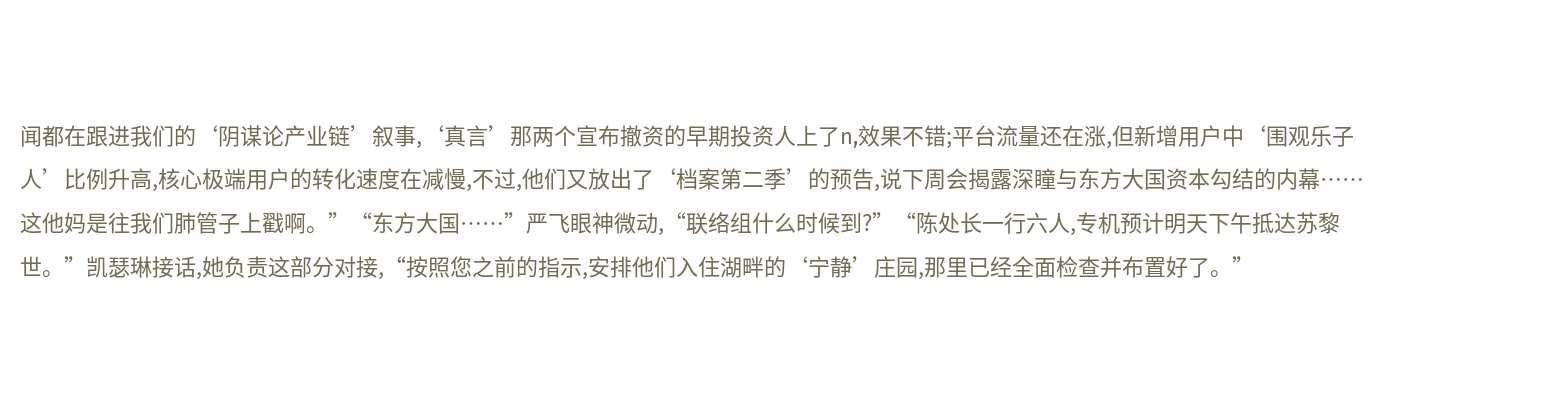闻都在跟进我们的‘阴谋论产业链’叙事,‘真言’那两个宣布撤资的早期投资人上了n,效果不错;平台流量还在涨,但新增用户中‘围观乐子人’比例升高,核心极端用户的转化速度在减慢,不过,他们又放出了‘档案第二季’的预告,说下周会揭露深瞳与东方大国资本勾结的内幕……这他妈是往我们肺管子上戳啊。”“东方大国……”严飞眼神微动,“联络组什么时候到?”“陈处长一行六人,专机预计明天下午抵达苏黎世。”凯瑟琳接话,她负责这部分对接,“按照您之前的指示,安排他们入住湖畔的‘宁静’庄园,那里已经全面检查并布置好了。”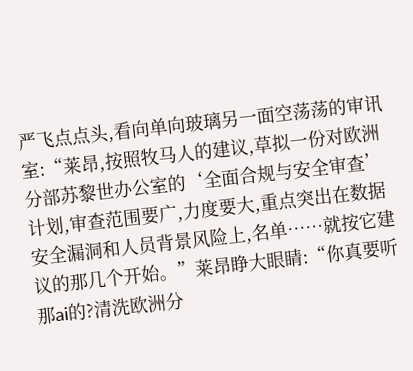严飞点点头,看向单向玻璃另一面空荡荡的审讯室:“莱昂,按照牧马人的建议,草拟一份对欧洲分部苏黎世办公室的‘全面合规与安全审查’计划,审查范围要广,力度要大,重点突出在数据安全漏洞和人员背景风险上,名单……就按它建议的那几个开始。”莱昂睁大眼睛:“你真要听那ai的?清洗欧洲分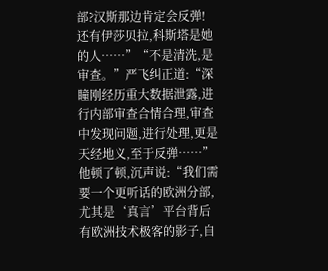部?汉斯那边肯定会反弹!还有伊莎贝拉,科斯塔是她的人……”“不是清洗,是审查。”严飞纠正道:“深瞳刚经历重大数据泄露,进行内部审查合情合理,审查中发现问题,进行处理,更是天经地义,至于反弹……”他顿了顿,沉声说:“我们需要一个更听话的欧洲分部,尤其是‘真言’平台背后有欧洲技术极客的影子,自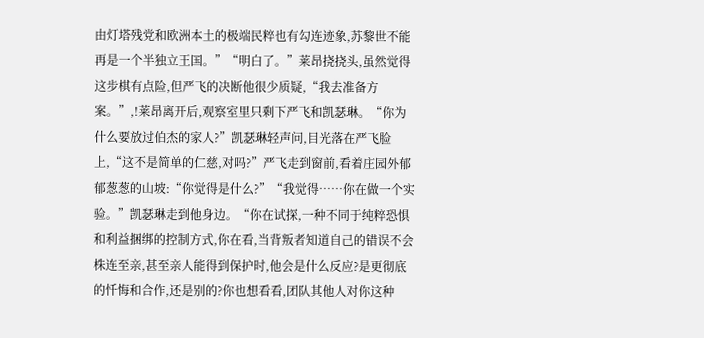由灯塔残党和欧洲本土的极端民粹也有勾连迹象,苏黎世不能再是一个半独立王国。”“明白了。”莱昂挠挠头,虽然觉得这步棋有点险,但严飞的决断他很少质疑,“我去准备方案。”,!莱昂离开后,观察室里只剩下严飞和凯瑟琳。“你为什么要放过伯杰的家人?”凯瑟琳轻声问,目光落在严飞脸上,“这不是简单的仁慈,对吗?”严飞走到窗前,看着庄园外郁郁葱葱的山坡:“你觉得是什么?”“我觉得……你在做一个实验。”凯瑟琳走到他身边。“你在试探,一种不同于纯粹恐惧和利益捆绑的控制方式,你在看,当背叛者知道自己的错误不会株连至亲,甚至亲人能得到保护时,他会是什么反应?是更彻底的忏悔和合作,还是别的?你也想看看,团队其他人对你这种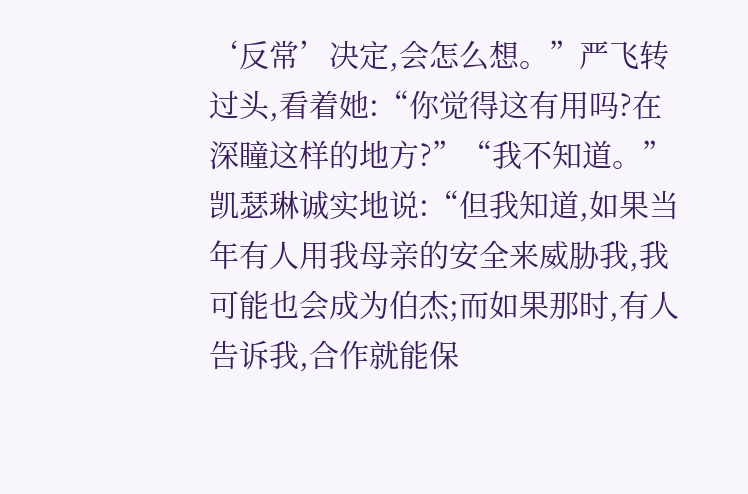‘反常’决定,会怎么想。”严飞转过头,看着她:“你觉得这有用吗?在深瞳这样的地方?”“我不知道。”凯瑟琳诚实地说:“但我知道,如果当年有人用我母亲的安全来威胁我,我可能也会成为伯杰;而如果那时,有人告诉我,合作就能保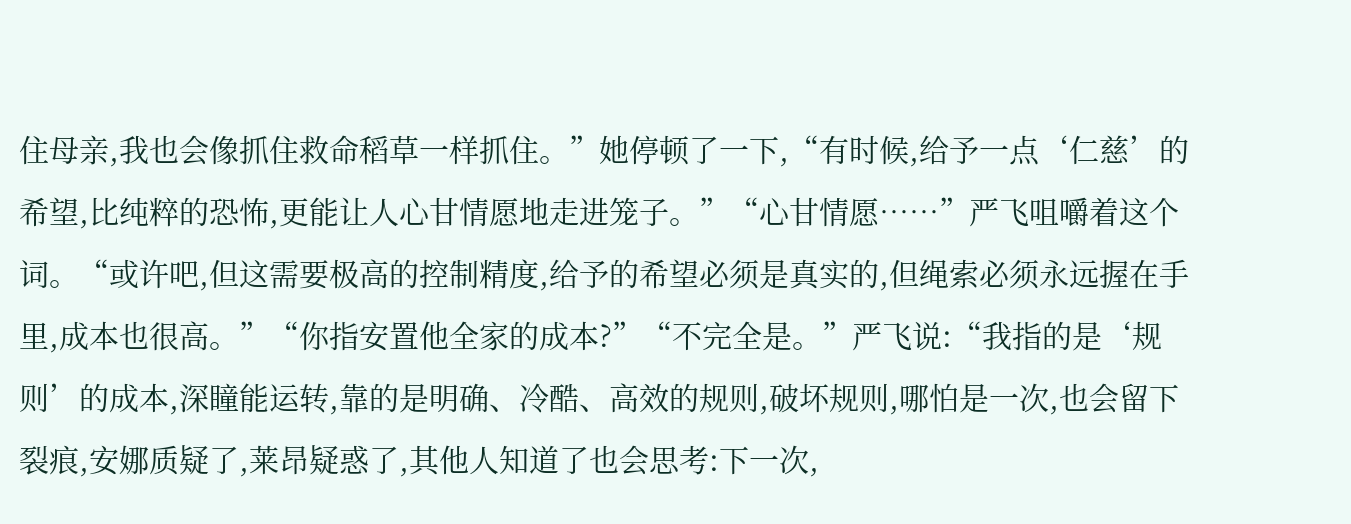住母亲,我也会像抓住救命稻草一样抓住。”她停顿了一下,“有时候,给予一点‘仁慈’的希望,比纯粹的恐怖,更能让人心甘情愿地走进笼子。”“心甘情愿……”严飞咀嚼着这个词。“或许吧,但这需要极高的控制精度,给予的希望必须是真实的,但绳索必须永远握在手里,成本也很高。”“你指安置他全家的成本?”“不完全是。”严飞说:“我指的是‘规则’的成本,深瞳能运转,靠的是明确、冷酷、高效的规则,破坏规则,哪怕是一次,也会留下裂痕,安娜质疑了,莱昂疑惑了,其他人知道了也会思考:下一次,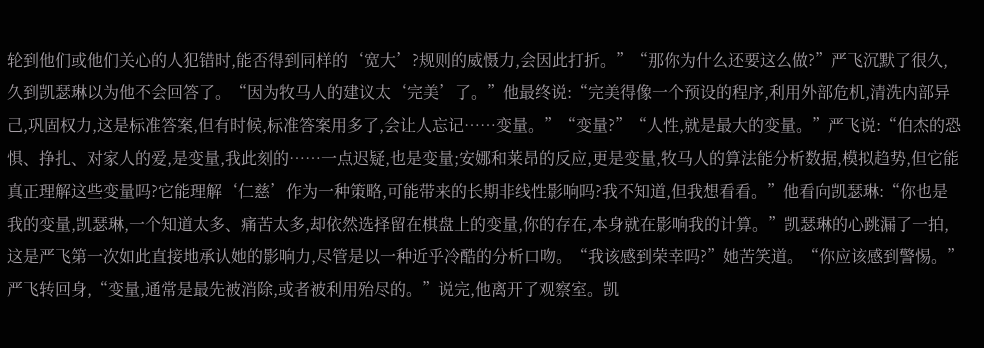轮到他们或他们关心的人犯错时,能否得到同样的‘宽大’?规则的威慑力,会因此打折。”“那你为什么还要这么做?”严飞沉默了很久,久到凯瑟琳以为他不会回答了。“因为牧马人的建议太‘完美’了。”他最终说:“完美得像一个预设的程序,利用外部危机,清洗内部异己,巩固权力,这是标准答案,但有时候,标准答案用多了,会让人忘记……变量。”“变量?”“人性,就是最大的变量。”严飞说:“伯杰的恐惧、挣扎、对家人的爱,是变量,我此刻的……一点迟疑,也是变量;安娜和莱昂的反应,更是变量,牧马人的算法能分析数据,模拟趋势,但它能真正理解这些变量吗?它能理解‘仁慈’作为一种策略,可能带来的长期非线性影响吗?我不知道,但我想看看。”他看向凯瑟琳:“你也是我的变量,凯瑟琳,一个知道太多、痛苦太多,却依然选择留在棋盘上的变量,你的存在,本身就在影响我的计算。”凯瑟琳的心跳漏了一拍,这是严飞第一次如此直接地承认她的影响力,尽管是以一种近乎冷酷的分析口吻。“我该感到荣幸吗?”她苦笑道。“你应该感到警惕。”严飞转回身,“变量,通常是最先被消除,或者被利用殆尽的。”说完,他离开了观察室。凯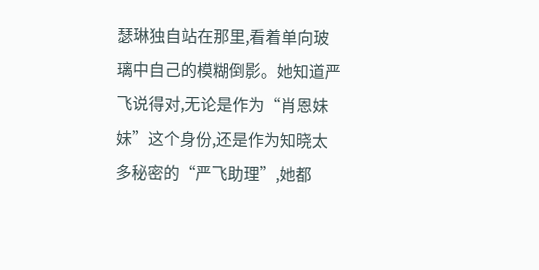瑟琳独自站在那里,看着单向玻璃中自己的模糊倒影。她知道严飞说得对,无论是作为“肖恩妹妹”这个身份,还是作为知晓太多秘密的“严飞助理”,她都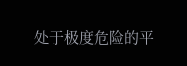处于极度危险的平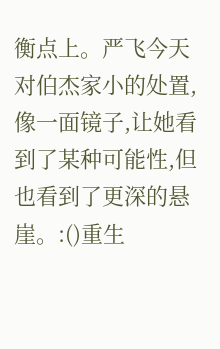衡点上。严飞今天对伯杰家小的处置,像一面镜子,让她看到了某种可能性,但也看到了更深的悬崖。:()重生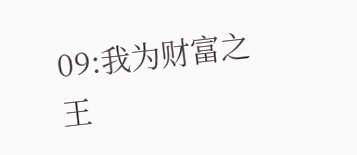09:我为财富之王